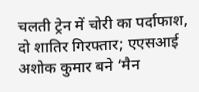चलती ट्रेन में चोरी का पर्दाफाश, दो शातिर गिरफ्तार; एएसआई अशोक कुमार बने ‘मैन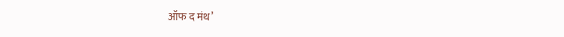ऑफ द मंथ’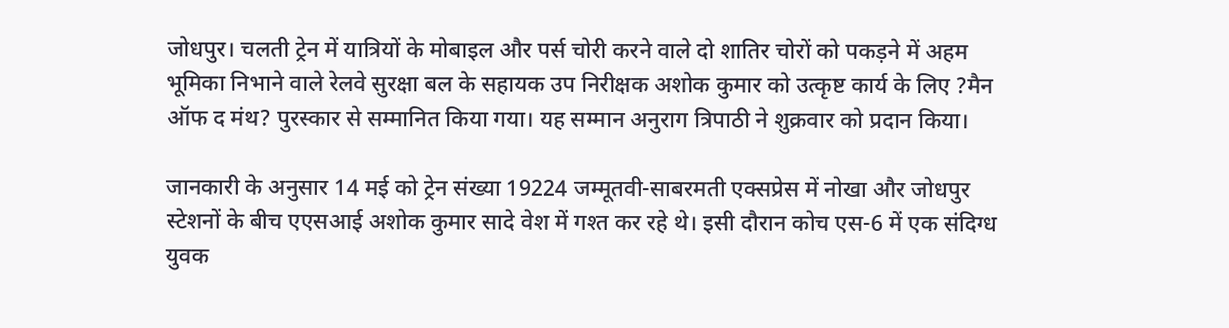जोधपुर। चलती ट्रेन में यात्रियों के मोबाइल और पर्स चोरी करने वाले दो शातिर चोरों को पकड़ने में अहम भूमिका निभाने वाले रेलवे सुरक्षा बल के सहायक उप निरीक्षक अशोक कुमार को उत्कृष्ट कार्य के लिए ?मैन ऑफ द मंथ? पुरस्कार से सम्मानित किया गया। यह सम्मान अनुराग त्रिपाठी ने शुक्रवार को प्रदान किया।

जानकारी के अनुसार 14 मई को ट्रेन संख्या 19224 जम्मूतवी-साबरमती एक्सप्रेस में नोखा और जोधपुर स्टेशनों के बीच एएसआई अशोक कुमार सादे वेश में गश्त कर रहे थे। इसी दौरान कोच एस-6 में एक संदिग्ध युवक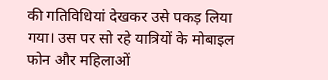की गतिविधियां देखकर उसे पकड़ लिया गया। उस पर सो रहे यात्रियों के मोबाइल फोन और महिलाओं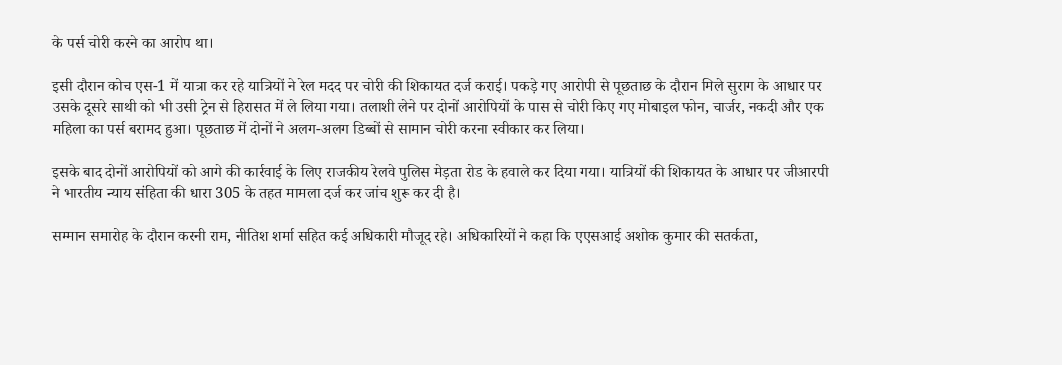के पर्स चोरी करने का आरोप था।

इसी दौरान कोच एस-1 में यात्रा कर रहे यात्रियों ने रेल मदद पर चोरी की शिकायत दर्ज कराई। पकड़े गए आरोपी से पूछताछ के दौरान मिले सुराग के आधार पर उसके दूसरे साथी को भी उसी ट्रेन से हिरासत में ले लिया गया। तलाशी लेने पर दोनों आरोपियों के पास से चोरी किए गए मोबाइल फोन, चार्जर, नकदी और एक महिला का पर्स बरामद हुआ। पूछताछ में दोनों ने अलग-अलग डिब्बों से सामान चोरी करना स्वीकार कर लिया।

इसके बाद दोनों आरोपियों को आगे की कार्रवाई के लिए राजकीय रेलवे पुलिस मेड़ता रोड के हवाले कर दिया गया। यात्रियों की शिकायत के आधार पर जीआरपी ने भारतीय न्याय संहिता की धारा 305 के तहत मामला दर्ज कर जांच शुरू कर दी है।

सम्मान समारोह के दौरान करनी राम, नीतिश शर्मा सहित कई अधिकारी मौजूद रहे। अधिकारियों ने कहा कि एएसआई अशोक कुमार की सतर्कता,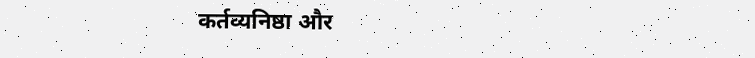कर्तव्यनिष्ठा और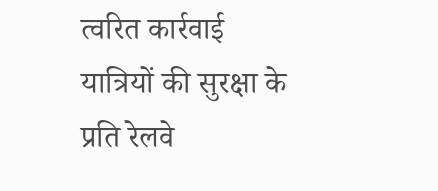त्वरित कार्रवाई यात्रियों की सुरक्षा के प्रति रेलवे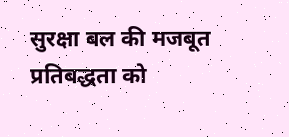सुरक्षा बल की मजबूत प्रतिबद्धता को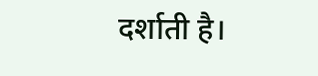दर्शाती है।